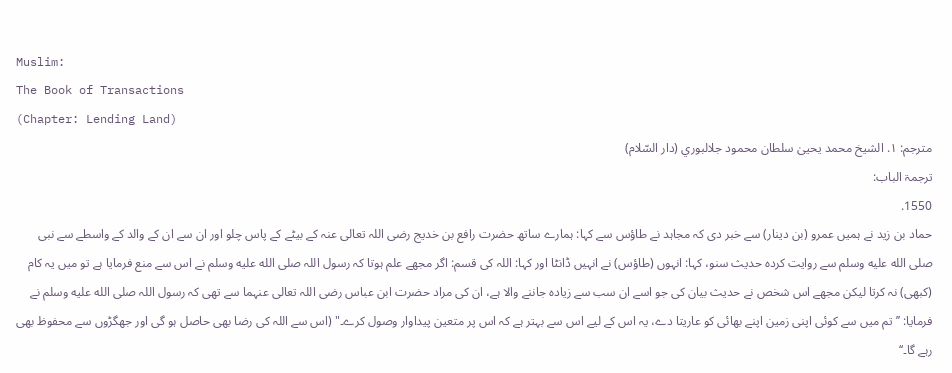Muslim:
The Book of Transactions
(Chapter: Lending Land)
مترجم: ١. الشيخ محمد يحيىٰ سلطان محمود جلالبوري (دار السّلام)
ترجمۃ الباب:
1550.
حماد بن زید نے ہمیں عمرو (بن دینار) سے خبر دی کہ مجاہد نے طاؤس سے کہا: ہمارے ساتھ حضرت رافع بن خدیج رضی اللہ تعالی عنہ کے بیٹے کے پاس چلو اور ان سے ان کے والد کے واسطے سے نبی صلى الله عليه وسلم سے روایت کردہ حدیث سنو، کہا: انہوں (طاؤس) نے انہیں ڈانٹا اور کہا: اللہ کی قسم: اگر مجھے علم ہوتا کہ رسول اللہ صلى الله عليه وسلم نے اس سے منع فرمایا ہے تو میں یہ کام (کبھی) نہ کرتا لیکن مجھے اس شخص نے حدیث بیان کی جو اسے ان سب سے زیادہ جاننے والا ہے، ان کی مراد حضرت ابن عباس رضی اللہ تعالی عنہما سے تھی کہ رسول اللہ صلى الله عليه وسلم نے فرمایا: ’’تم میں سے کوئی اپنی زمین اپنے بھائی کو عاریتا دے، یہ اس کے لیے اس سے بہتر ہے کہ اس پر متعین پیداوار وصول کرے۔" (اس سے اللہ کی رضا بھی حاصل ہو گی اور جھگڑوں سے محفوظ بھی رہے گا۔‘‘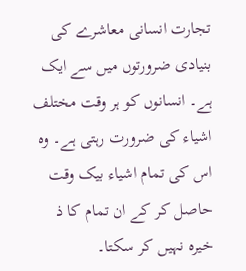تجارت انسانی معاشرے کی بنیادی ضرورتوں میں سے ایک ہے۔ انسانوں کو ہر وقت مختلف اشیاء کی ضرورت رہتی ہے۔ وہ اس کی تمام اشیاء بیک وقت حاصل کر کے ان تمام کا ذ خیرہ نہیں کر سکتا۔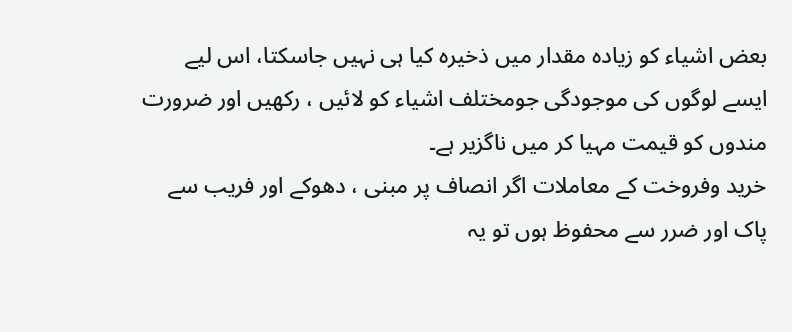بعض اشیاء کو زیادہ مقدار میں ذخیرہ کیا ہی نہیں جاسکتا، اس لیے ایسے لوگوں کی موجودگی جومختلف اشیاء کو لائیں ، رکھیں اور ضرورت مندوں کو قیمت مہیا کر میں ناگزیر ہے۔
خرید وفروخت کے معاملات اگر انصاف پر مبنی ، دھوکے اور فریب سے پاک اور ضرر سے محفوظ ہوں تو یہ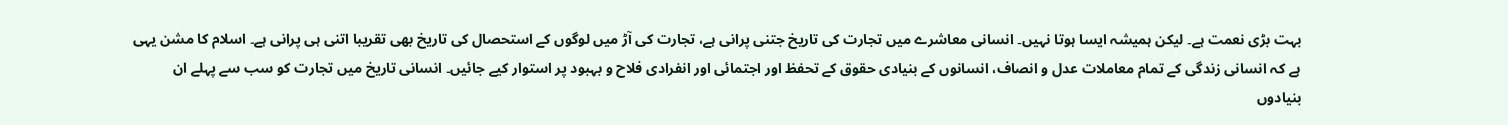بہت بڑی نعمت ہے۔ لیکن ہمیشہ ایسا ہوتا نہیں۔ انسانی معاشرے میں تجارت کی تاریخ جتنی پرانی ہے، تجارت کی آڑ میں لوگوں کے استحصال کی تاریخ بھی تقریبا اتنی ہی پرانی ہے۔ اسلام کا مشن یہی ہے کہ انسانی زندگی کے تمام معاملات عدل و انصاف، انسانوں کے بنیادی حقوق کے تحفظ اور اجتمائی اور انفرادی فلاح و بہبود پر استوار کیے جائیں۔ انسانی تاریخ میں تجارت کو سب سے پہلے ان بنیادوں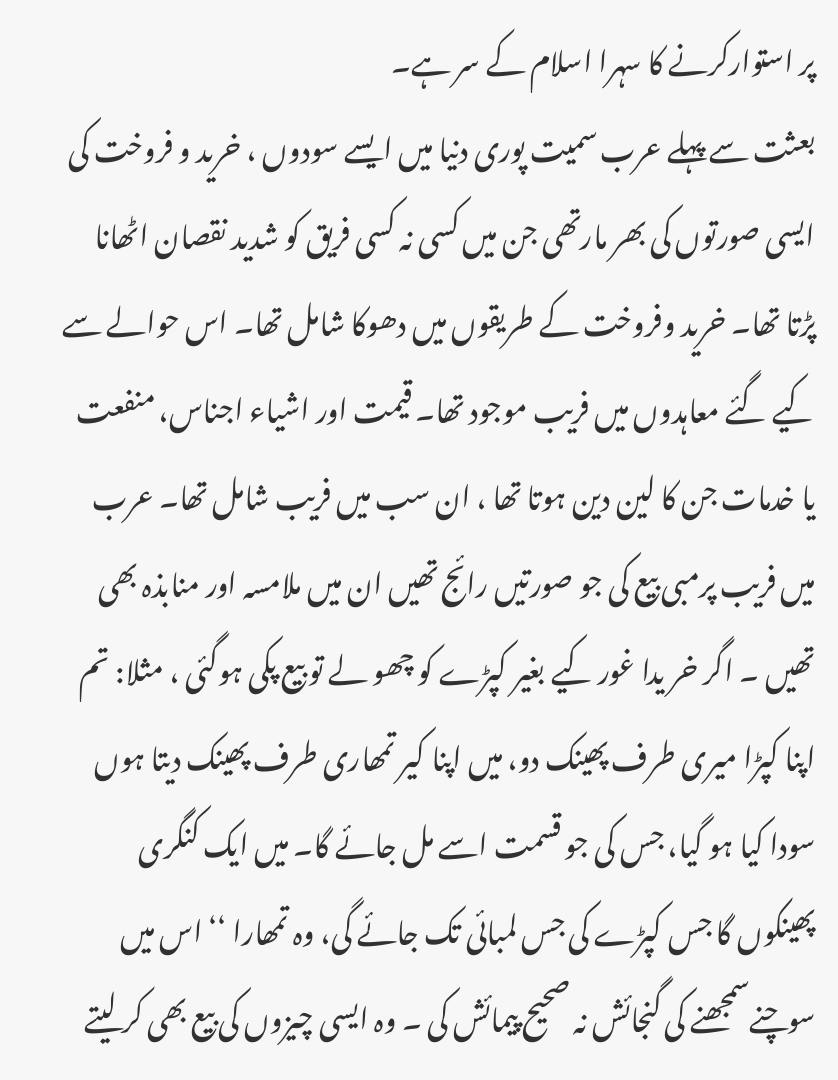پر استوارکرنے کا سہرا اسلام کے سر ہے۔
بعثت سے پہلے عرب سمیت پوری دنیا میں ایسے سودوں ، خرید و فروخت کی ایسی صورتوں کی بھر مارتھی جن میں کسی نہ کسی فریق کو شدید نقصان اٹھانا پڑتا تھا۔ خرید وفروخت کے طریقوں میں دھوکا شامل تھا۔ اس حوالے سے کیے گئے معاہدوں میں فریب موجود تھا۔ قیمت اور اشیاء اجناس، منفعت یا خدمات جن کا لین دین ہوتا تھا ، ان سب میں فریب شامل تھا۔ عرب میں فریب پرمبی بیع کی جو صورتیں رائج تھیں ان میں ملامسہ اور منابذہ بھی تھیں ۔ اگر خر یدا غور کیے بغیر کپڑے کو چھو لے تو بیع پکی ہوگئی ، مثلا: تم اپنا کپڑا میری طرف پھینک دو، میں اپنا کیر تمھاری طرف پھینک دیتا ہوں سودا کیا ہو گیا، جس کی جو قسمت اسے مل جائے گا۔ میں ایک کنگری پھینکوں گا جس کپڑے کی جس لمبائی تک جائے گی، وہ تمھارا ‘‘ اس میں سوچنےسمجھنے کی گنجائش نہ صحیح پیمائش کی ۔ وہ ایسی چیزوں کی بیع بھی کر لیتے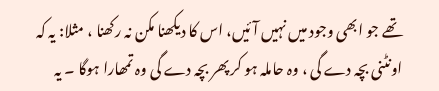تھے جو ابھی وجود میں نہیں آئیں، اس کا دیکھنا مکن نہ رکھنا ، مثلا: یہ کہ اونٹنی بچہ دے گی ، وہ حاملہ ہو کر پھر بچہ دے گی وہ تمھارا ہوگا ۔ یہ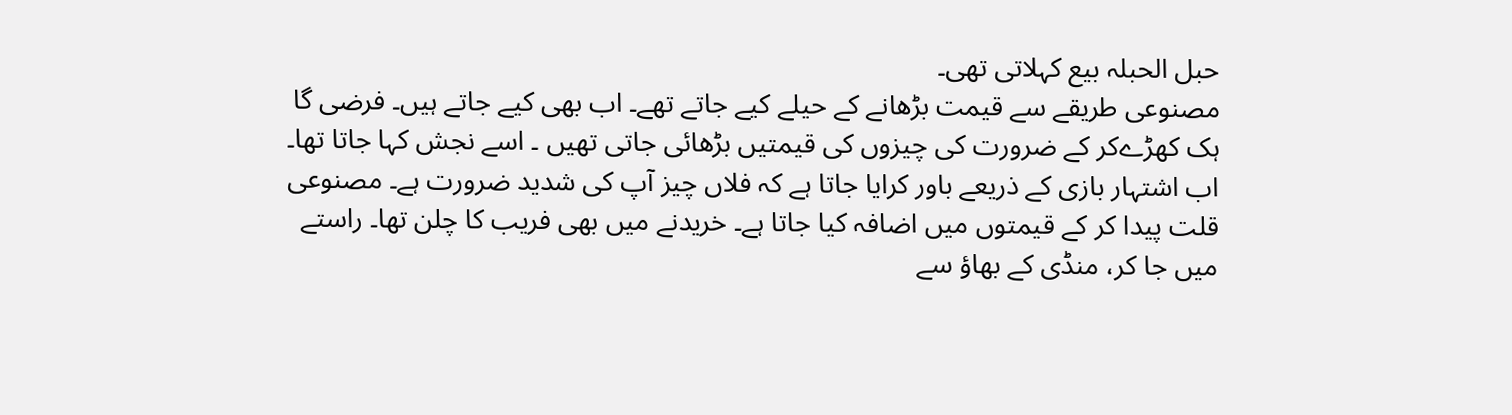حبل الحبلہ بیع کہلاتی تھی۔
مصنوعی طریقے سے قیمت بڑھانے کے حیلے کیے جاتے تھے۔ اب بھی کیے جاتے ہیں۔ فرضی گا ہک کھڑےکر کے ضرورت کی چیزوں کی قیمتیں بڑھائی جاتی تھیں ۔ اسے نجش کہا جاتا تھا۔ اب اشتہار بازی کے ذریعے باور کرایا جاتا ہے کہ فلاں چیز آپ کی شدید ضرورت ہے۔ مصنوعی قلت پیدا کر کے قیمتوں میں اضافہ کیا جاتا ہے۔ خریدنے میں بھی فریب کا چلن تھا۔ راستے میں جا کر، منڈی کے بھاؤ سے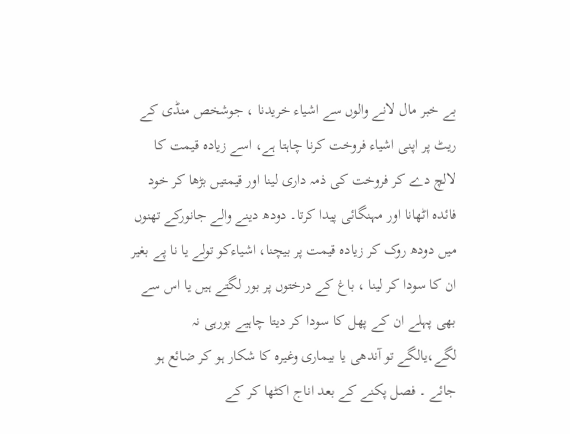بے خبر مال لانے والوں سے اشیاء خریدنا ، جوشخص منڈی کے ریٹ پر اپنی اشیاء فروخت کرنا چاہتا ہے، اسے زیادہ قیمت کا لالچ دے کر فروخت کی ذمہ داری لینا اور قیمتیں بڑھا کر خود فائدہ اٹھانا اور مہنگائی پیدا کرتا۔ دودھ دینے والے جانورکے تھنوں میں دودھ روک کر زیادہ قیمت پر بیچنا، اشیاءکو تولے یا نا پے بغیر ان کا سودا کر لینا ، باغ کے درختوں پر بور لگتے ہیں یا اس سے بھی پہلے ان کے پھل کا سودا کر دیتا چاہیے بورہی نہ لگے،یالگے تو آندھی یا بیماری وغیرہ کا شکار ہو کر ضائع ہو جائے ۔ فصل پکنے کے بعد اناج اکٹھا کر کے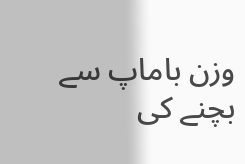وزن باماپ سے بچنے کی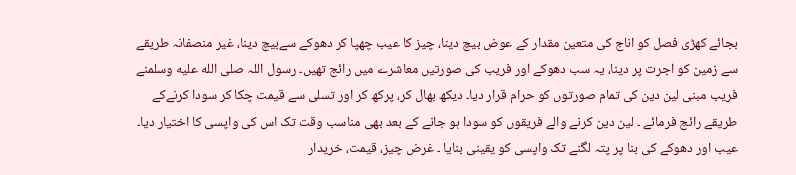بجائے کھڑی فصل کو اناج کی متعین مقدار کے عوض بیچ دینا، چیز کا عیب چھپا کر دھوکے سےبیچ دینا، غیر منصفانہ طریقے سے زمین کو اجرت پر دینا، یہ سب دھوکے اور فریب کی صورتیں معاشرے میں رائج تھیں۔ رسول اللہ صلى الله عليه وسلمنے فریب مبنی لین دین کی تمام صورتوں کو حرام قرار دیا۔ دیکھ بھال کر، پرکھ کر اور تسلی سے قیمت چکا کر سودا کرنےکے طریقے رائج فرمائے ۔ لین دین کرنے والے فریقوں کو سودا ہو جانے کے بعد بھی مناسب وقت تک اس کی واپسی کا اختیار دیا۔ عیب اور دھوکے کی بنا پر پتہ لگنے تک واپسی کو یقینی بنایا ۔ غرض چیز، قیمت، خریدار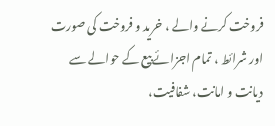فروخت کرنے والے ، خرید و فروخت کی صورت اور شرائط ، تمام اجزائےبیع کے حوالے سے دیانت و امانت، شفافیت،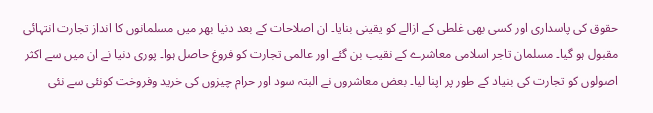حقوق کی پاسداری اور کسی بھی غلطی کے ازالے کو یقینی بنایا۔ ان اصلاحات کے بعد دنیا بھر میں مسلمانوں کا انداز تجارت انتہائی مقبول ہو گیا۔ مسلمان تاجر اسلامی معاشرے کے نقیب بن گئے اور عالمی تجارت کو فروغ حاصل ہوا۔ پوری دنیا نے ان میں سے اکثر اصولوں کو تجارت کی بنیاد کے طور پر اپنا لیا۔ بعض معاشروں نے البتہ سود اور حرام چیزوں کی خرید وفروخت کونئی سے نئی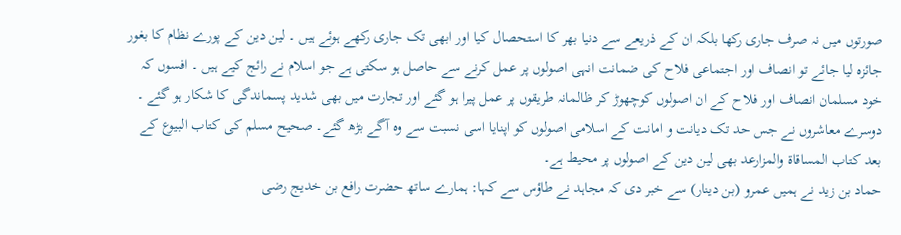صورتوں میں نہ صرف جاری رکھا بلکہ ان کے ذریعے سے دنیا بھر کا استحصال کیا اور ابھی تک جاری رکھے ہوئے ہیں ۔ لین دین کے پورے نظام کا بغور جائزہ لیا جائے تو انصاف اور اجتماعی فلاح کی ضمانت انہی اصولوں پر عمل کرنے سے حاصل ہو سکتی ہے جو اسلام نے رائج کیے ہیں ۔ افسوں کہ خود مسلمان انصاف اور فلاح کے ان اصولوں کوچھوڑ کر ظالمانہ طریقوں پر عمل پیرا ہو گئے اور تجارت میں بھی شدید پسماندگی کا شکار ہو گئے ۔ دوسرے معاشروں نے جس حد تک دیانت و امانت کے اسلامی اصولوں کو اپنایا اسی نسبت سے وہ آگے بڑھ گئے۔ صحیح مسلم کی کتاب البیوع کے بعد کتاب المساقاة والمزارعد بھی لین دین کے اصولوں پر محیط ہے۔
حماد بن زید نے ہمیں عمرو (بن دینار) سے خبر دی کہ مجاہد نے طاؤس سے کہا: ہمارے ساتھ حضرت رافع بن خدیج رضی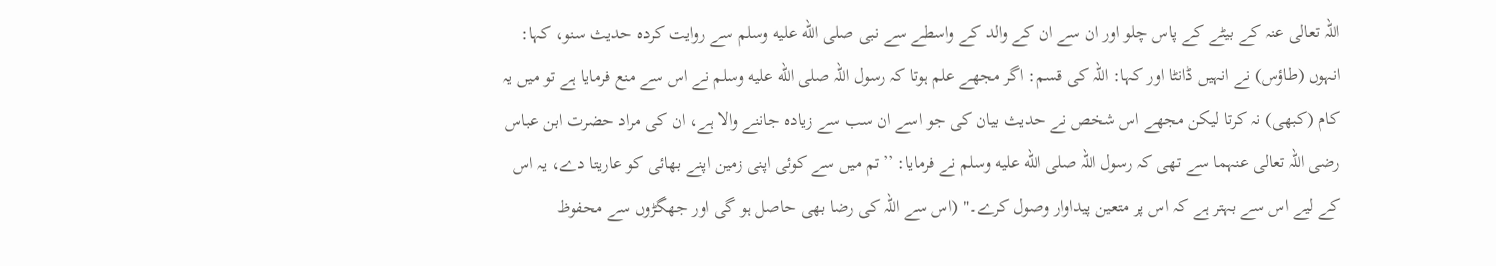اللہ تعالی عنہ کے بیٹے کے پاس چلو اور ان سے ان کے والد کے واسطے سے نبی صلى الله عليه وسلم سے روایت کردہ حدیث سنو، کہا: انہوں (طاؤس) نے انہیں ڈانٹا اور کہا: اللہ کی قسم: اگر مجھے علم ہوتا کہ رسول اللہ صلى الله عليه وسلم نے اس سے منع فرمایا ہے تو میں یہ کام (کبھی) نہ کرتا لیکن مجھے اس شخص نے حدیث بیان کی جو اسے ان سب سے زیادہ جاننے والا ہے، ان کی مراد حضرت ابن عباس رضی اللہ تعالی عنہما سے تھی کہ رسول اللہ صلى الله عليه وسلم نے فرمایا: ’’تم میں سے کوئی اپنی زمین اپنے بھائی کو عاریتا دے، یہ اس کے لیے اس سے بہتر ہے کہ اس پر متعین پیداوار وصول کرے۔" (اس سے اللہ کی رضا بھی حاصل ہو گی اور جھگڑوں سے محفوظ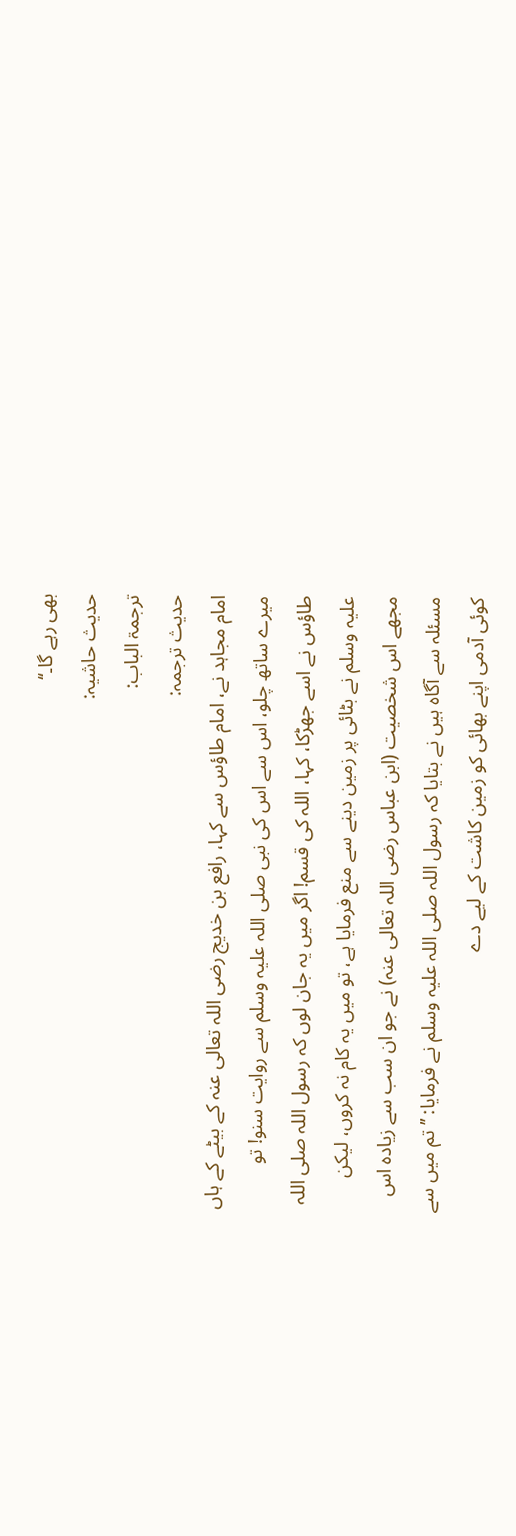بھی رہے گا۔‘‘
حدیث حاشیہ:
ترجمۃ الباب:
حدیث ترجمہ:
امام مجاہد نے، امام طاؤس سے کہا، رافع بن خدیج رضی اللہ تعالی عنہ کے بیٹے کے ہاں میرے ساتھ چلو، اس سے اس کی نبی صلی اللہ علیہ وسلم سے روایت سنو! تو طاؤس نے اسے جھڑکا، کہا، اللہ کی قسم! اگر میں یہ جان لوں کہ رسول اللہ صلی اللہ علیہ وسلم نے بٹائی پر زمین دینے سے منع فرمایا ہے، تو میں یہ کام نہ کروں، لیکن مجھے اس شخصیت (ابن عباس رضی اللہ تعالی عنہ) نے جو ان سب سے زیادہ اس مسئلہ سے آگاہ ہیں نے بتایا کہ رسول اللہ صلی اللہ علیہ وسلم نے فرمایا: ’’تم میں سے کوئی آدمی اپنے بھائی کو زمین کاشت کے لیے دے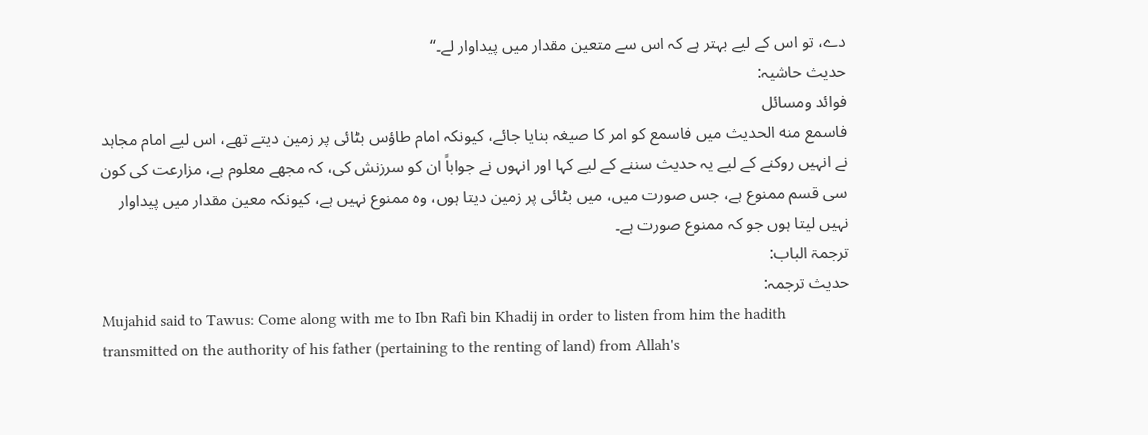دے، تو اس کے لیے بہتر ہے کہ اس سے متعین مقدار میں پیداوار لے۔‘‘
حدیث حاشیہ:
فوائد ومسائل
فاسمع منه الحديث میں فاسمع کو امر کا صیغہ بنایا جائے، کیونکہ امام طاؤس بٹائی پر زمین دیتے تھے، اس لیے امام مجاہد نے انہیں روکنے کے لیے یہ حدیث سننے کے لیے کہا اور انہوں نے جواباً ان کو سرزنش کی، کہ مجھے معلوم ہے، مزارعت کی کون سی قسم ممنوع ہے، جس صورت میں، میں بٹائی پر زمین دیتا ہوں، وہ ممنوع نہیں ہے، کیونکہ معین مقدار میں پیداوار نہیں لیتا ہوں جو کہ ممنوع صورت ہے۔
ترجمۃ الباب:
حدیث ترجمہ:
Mujahid said to Tawus: Come along with me to Ibn Rafi bin Khadij in order to listen from him the hadith transmitted on the authority of his father (pertaining to the renting of land) from Allah's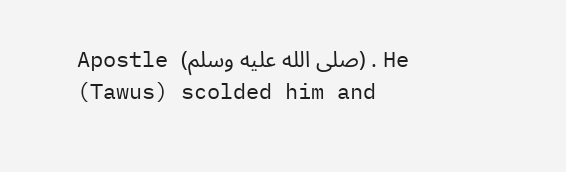Apostle (صلى الله عليه وسلم) . He (Tawus) scolded him and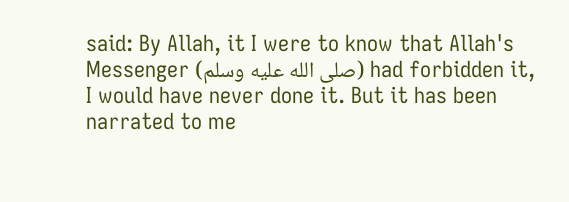said: By Allah, it I were to know that Allah's Messenger (صلى الله عليه وسلم) had forbidden it, I would have never done it. But it has been narrated to me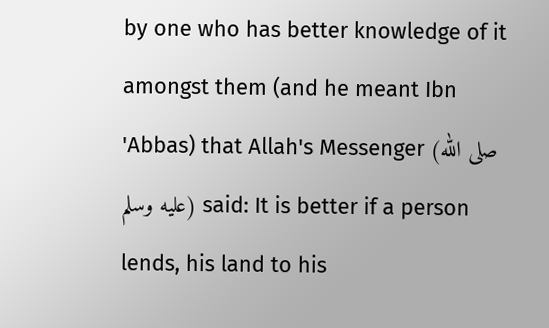by one who has better knowledge of it amongst them (and he meant Ibn 'Abbas) that Allah's Messenger (صلى الله عليه وسلم) said: It is better if a person lends, his land to his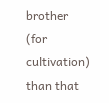brother (for cultivation) than that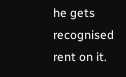he gets recognised rent on it.